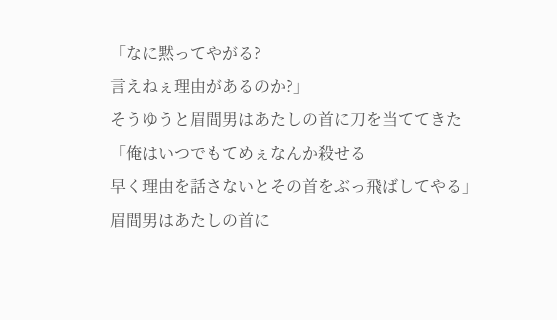「なに黙ってやがる?
言えねぇ理由があるのか?」
そうゆうと眉間男はあたしの首に刀を当ててきた
「俺はいつでもてめぇなんか殺せる
早く理由を話さないとその首をぶっ飛ばしてやる」
眉間男はあたしの首に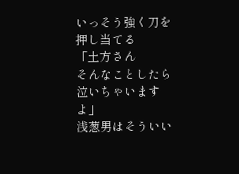いっそう強く刀を押し当てる
「土方さん
そんなことしたら泣いちゃいますよ」
浅葱男はそういい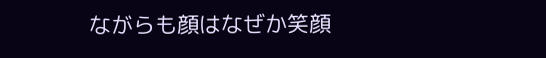ながらも顔はなぜか笑顔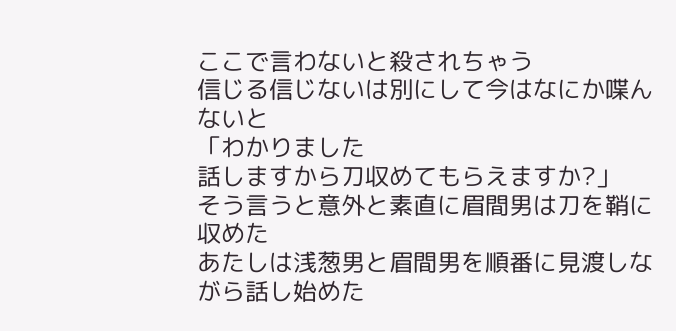ここで言わないと殺されちゃう
信じる信じないは別にして今はなにか喋んないと
「わかりました
話しますから刀収めてもらえますか?」
そう言うと意外と素直に眉間男は刀を鞘に収めた
あたしは浅葱男と眉間男を順番に見渡しながら話し始めた